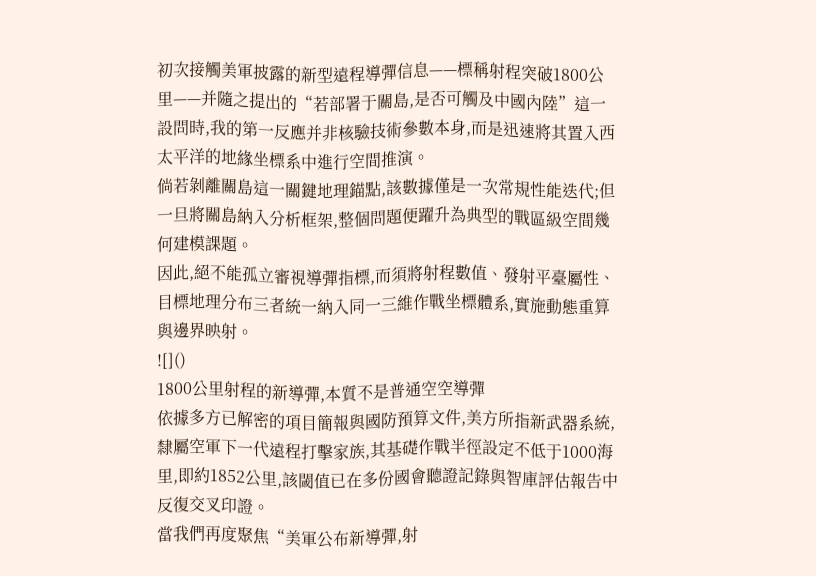初次接觸美軍披露的新型遠程導彈信息——標稱射程突破1800公里——并隨之提出的“若部署于關島,是否可觸及中國內陸”這一設問時,我的第一反應并非核驗技術參數本身,而是迅速將其置入西太平洋的地緣坐標系中進行空間推演。
倘若剝離關島這一關鍵地理錨點,該數據僅是一次常規性能迭代;但一旦將關島納入分析框架,整個問題便躍升為典型的戰區級空間幾何建模課題。
因此,絕不能孤立審視導彈指標,而須將射程數值、發射平臺屬性、目標地理分布三者統一納入同一三維作戰坐標體系,實施動態重算與邊界映射。
![]()
1800公里射程的新導彈,本質不是普通空空導彈
依據多方已解密的項目簡報與國防預算文件,美方所指新武器系統,隸屬空軍下一代遠程打擊家族,其基礎作戰半徑設定不低于1000海里,即約1852公里,該閾值已在多份國會聽證記錄與智庫評估報告中反復交叉印證。
當我們再度聚焦“美軍公布新導彈,射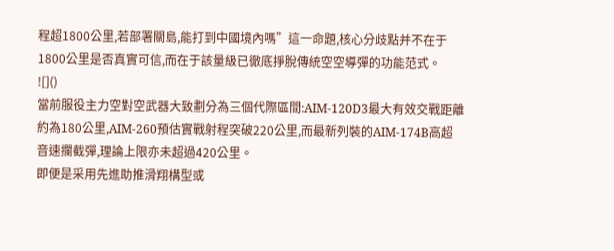程超1800公里,若部署關島,能打到中國境內嗎”這一命題,核心分歧點并不在于1800公里是否真實可信,而在于該量級已徹底掙脫傳統空空導彈的功能范式。
![]()
當前服役主力空對空武器大致劃分為三個代際區間:AIM-120D3最大有效交戰距離約為180公里,AIM-260預估實戰射程突破220公里,而最新列裝的AIM-174B高超音速攔截彈,理論上限亦未超過420公里。
即便是采用先進助推滑翔構型或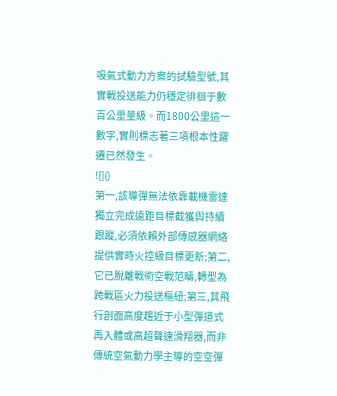吸氣式動力方案的試驗型號,其實戰投送能力仍穩定徘徊于數百公里量級。而1800公里這一數字,實則標志著三項根本性躍遷已然發生。
![]()
第一,該導彈無法依靠載機雷達獨立完成遠距目標截獲與持續跟蹤,必須依賴外部傳感器網絡提供實時火控級目標更新;第二,它已脫離戰術空戰范疇,轉型為跨戰區火力投送樞紐;第三,其飛行剖面高度趨近于小型彈道式再入體或高超聲速滑翔器,而非傳統空氣動力學主導的空空彈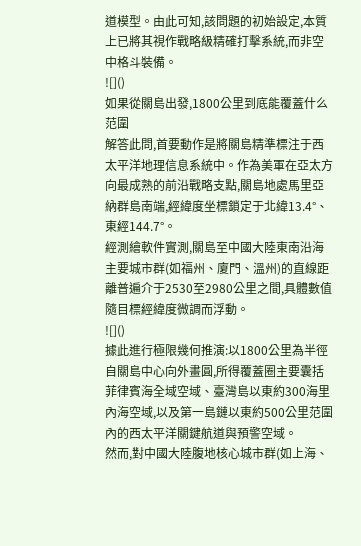道模型。由此可知,該問題的初始設定,本質上已將其視作戰略級精確打擊系統,而非空中格斗裝備。
![]()
如果從關島出發,1800公里到底能覆蓋什么范圍
解答此問,首要動作是將關島精準標注于西太平洋地理信息系統中。作為美軍在亞太方向最成熟的前沿戰略支點,關島地處馬里亞納群島南端,經緯度坐標鎖定于北緯13.4°、東經144.7°。
經測繪軟件實測,關島至中國大陸東南沿海主要城市群(如福州、廈門、溫州)的直線距離普遍介于2530至2980公里之間,具體數值隨目標經緯度微調而浮動。
![]()
據此進行極限幾何推演:以1800公里為半徑自關島中心向外畫圓,所得覆蓋圈主要囊括菲律賓海全域空域、臺灣島以東約300海里內海空域,以及第一島鏈以東約500公里范圍內的西太平洋關鍵航道與預警空域。
然而,對中國大陸腹地核心城市群(如上海、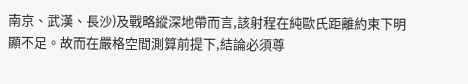南京、武漢、長沙)及戰略縱深地帶而言,該射程在純歐氏距離約束下明顯不足。故而在嚴格空間測算前提下,結論必須尊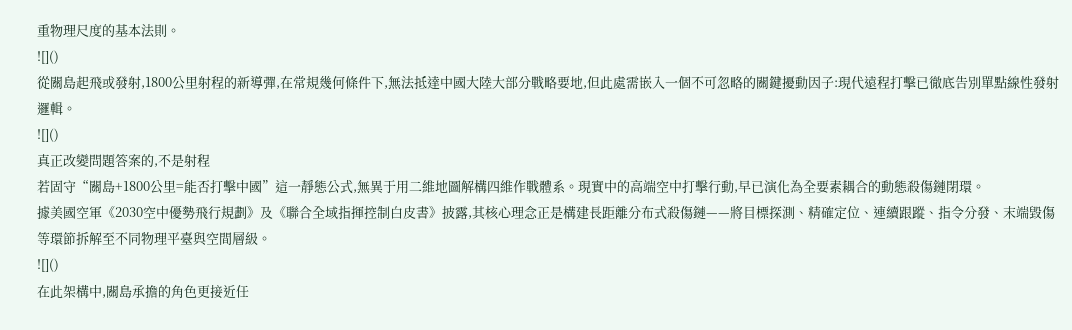重物理尺度的基本法則。
![]()
從關島起飛或發射,1800公里射程的新導彈,在常規幾何條件下,無法抵達中國大陸大部分戰略要地,但此處需嵌入一個不可忽略的關鍵擾動因子:現代遠程打擊已徹底告別單點線性發射邏輯。
![]()
真正改變問題答案的,不是射程
若固守“關島+1800公里=能否打擊中國”這一靜態公式,無異于用二維地圖解構四維作戰體系。現實中的高端空中打擊行動,早已演化為全要素耦合的動態殺傷鏈閉環。
據美國空軍《2030空中優勢飛行規劃》及《聯合全域指揮控制白皮書》披露,其核心理念正是構建長距離分布式殺傷鏈——將目標探測、精確定位、連續跟蹤、指令分發、末端毀傷等環節拆解至不同物理平臺與空間層級。
![]()
在此架構中,關島承擔的角色更接近任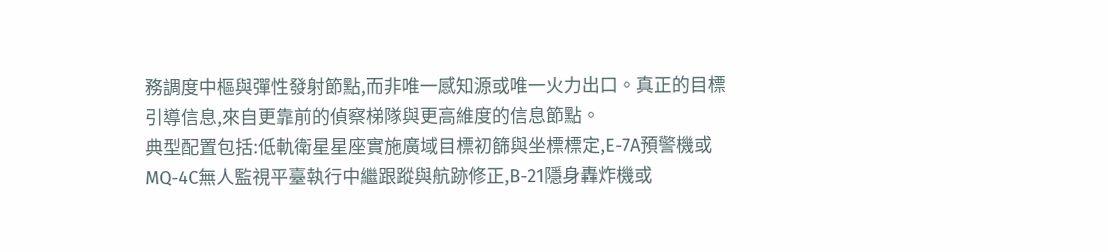務調度中樞與彈性發射節點,而非唯一感知源或唯一火力出口。真正的目標引導信息,來自更靠前的偵察梯隊與更高維度的信息節點。
典型配置包括:低軌衛星星座實施廣域目標初篩與坐標標定,E-7A預警機或MQ-4C無人監視平臺執行中繼跟蹤與航跡修正,B-21隱身轟炸機或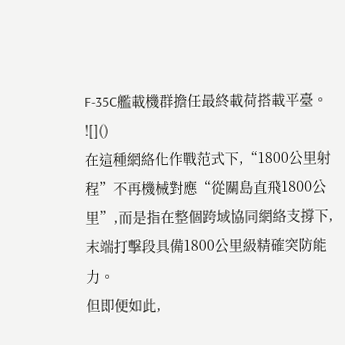F-35C艦載機群擔任最終載荷搭載平臺。
![]()
在這種網絡化作戰范式下,“1800公里射程”不再機械對應“從關島直飛1800公里”,而是指在整個跨域協同網絡支撐下,末端打擊段具備1800公里級精確突防能力。
但即便如此,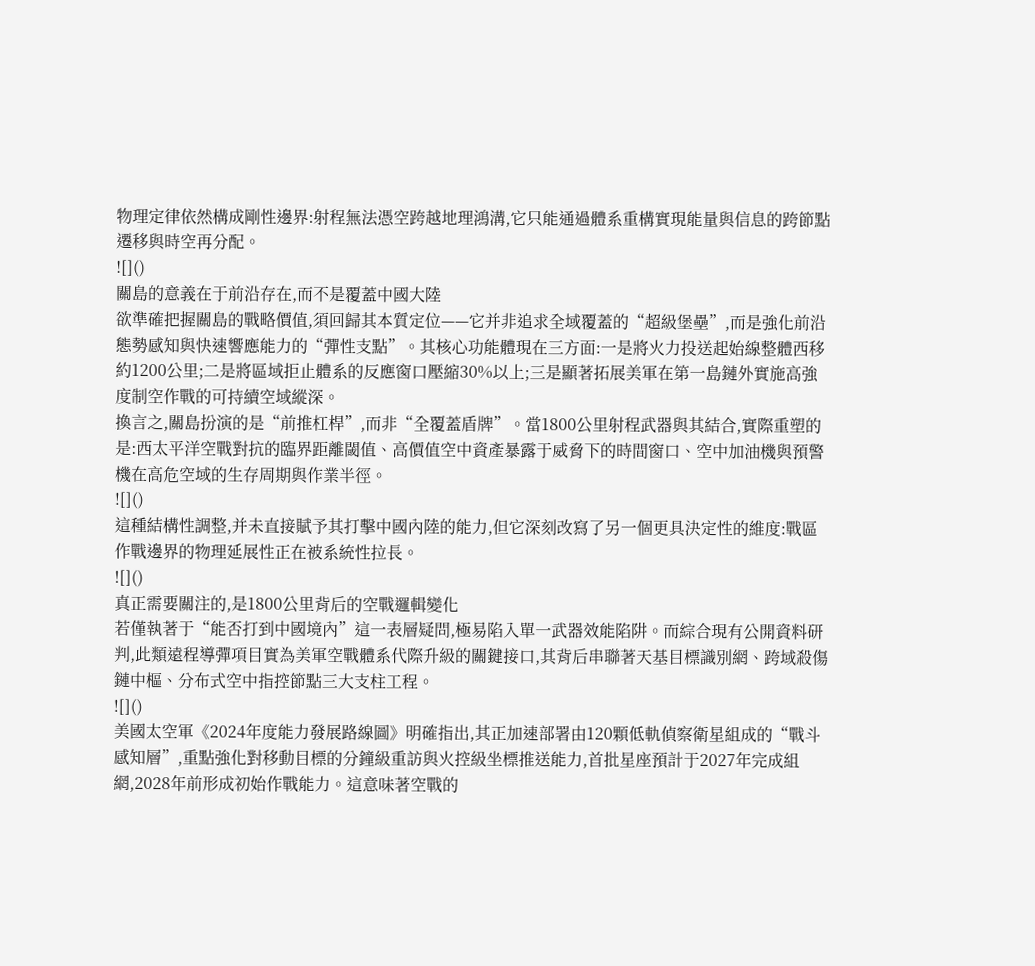物理定律依然構成剛性邊界:射程無法憑空跨越地理鴻溝,它只能通過體系重構實現能量與信息的跨節點遷移與時空再分配。
![]()
關島的意義在于前沿存在,而不是覆蓋中國大陸
欲準確把握關島的戰略價值,須回歸其本質定位——它并非追求全域覆蓋的“超級堡壘”,而是強化前沿態勢感知與快速響應能力的“彈性支點”。其核心功能體現在三方面:一是將火力投送起始線整體西移約1200公里;二是將區域拒止體系的反應窗口壓縮30%以上;三是顯著拓展美軍在第一島鏈外實施高強度制空作戰的可持續空域縱深。
換言之,關島扮演的是“前推杠桿”,而非“全覆蓋盾牌”。當1800公里射程武器與其結合,實際重塑的是:西太平洋空戰對抗的臨界距離閾值、高價值空中資產暴露于威脅下的時間窗口、空中加油機與預警機在高危空域的生存周期與作業半徑。
![]()
這種結構性調整,并未直接賦予其打擊中國內陸的能力,但它深刻改寫了另一個更具決定性的維度:戰區作戰邊界的物理延展性正在被系統性拉長。
![]()
真正需要關注的,是1800公里背后的空戰邏輯變化
若僅執著于“能否打到中國境內”這一表層疑問,極易陷入單一武器效能陷阱。而綜合現有公開資料研判,此類遠程導彈項目實為美軍空戰體系代際升級的關鍵接口,其背后串聯著天基目標識別網、跨域殺傷鏈中樞、分布式空中指控節點三大支柱工程。
![]()
美國太空軍《2024年度能力發展路線圖》明確指出,其正加速部署由120顆低軌偵察衛星組成的“戰斗感知層”,重點強化對移動目標的分鐘級重訪與火控級坐標推送能力,首批星座預計于2027年完成組網,2028年前形成初始作戰能力。這意味著空戰的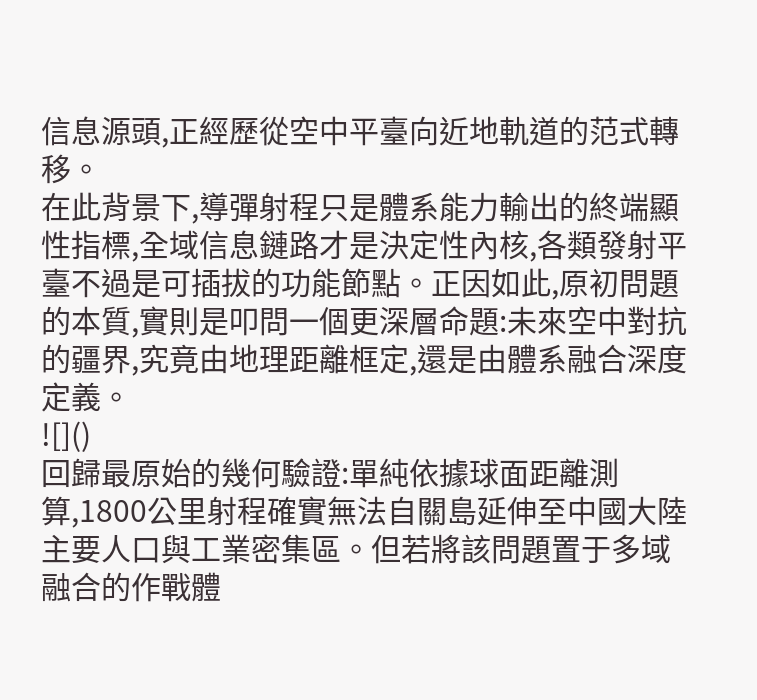信息源頭,正經歷從空中平臺向近地軌道的范式轉移。
在此背景下,導彈射程只是體系能力輸出的終端顯性指標,全域信息鏈路才是決定性內核,各類發射平臺不過是可插拔的功能節點。正因如此,原初問題的本質,實則是叩問一個更深層命題:未來空中對抗的疆界,究竟由地理距離框定,還是由體系融合深度定義。
![]()
回歸最原始的幾何驗證:單純依據球面距離測算,1800公里射程確實無法自關島延伸至中國大陸主要人口與工業密集區。但若將該問題置于多域融合的作戰體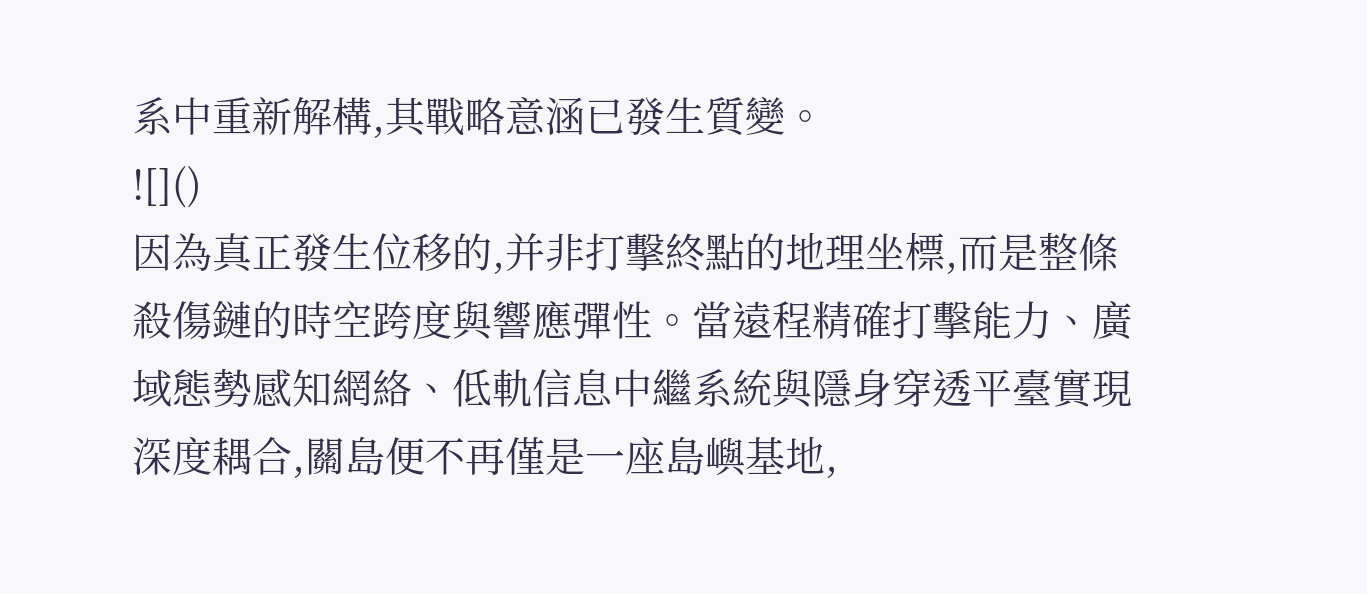系中重新解構,其戰略意涵已發生質變。
![]()
因為真正發生位移的,并非打擊終點的地理坐標,而是整條殺傷鏈的時空跨度與響應彈性。當遠程精確打擊能力、廣域態勢感知網絡、低軌信息中繼系統與隱身穿透平臺實現深度耦合,關島便不再僅是一座島嶼基地,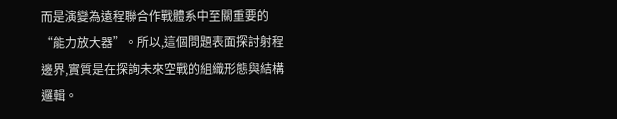而是演變為遠程聯合作戰體系中至關重要的“能力放大器”。所以,這個問題表面探討射程邊界,實質是在探詢未來空戰的組織形態與結構邏輯。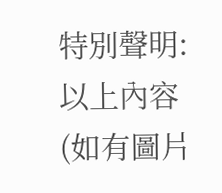特別聲明:以上內容(如有圖片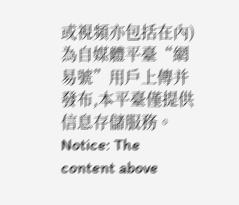或視頻亦包括在內)為自媒體平臺“網易號”用戶上傳并發布,本平臺僅提供信息存儲服務。
Notice: The content above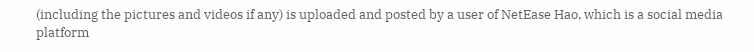(including the pictures and videos if any) is uploaded and posted by a user of NetEase Hao, which is a social media platform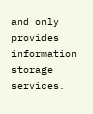and only provides information storage services.